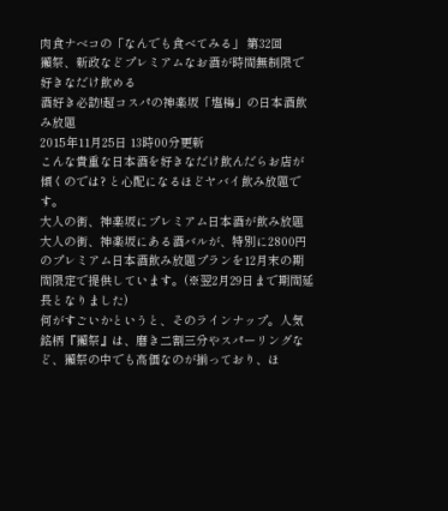肉食ナベコの「なんでも食べてみる」 第32回
獺祭、新政などプレミアムなお酒が時間無制限で好きなだけ飲める
酒好き必訪!超コスパの神楽坂「塩梅」の日本酒飲み放題
2015年11月25日 13時00分更新
こんな貴重な日本酒を好きなだけ飲んだらお店が傾くのでは? と心配になるほどヤバイ飲み放題です。
大人の街、神楽坂にプレミアム日本酒が飲み放題
大人の街、神楽坂にある酒バルが、特別に2800円のプレミアム日本酒飲み放題プランを12月末の期間限定で提供しています。(※翌2月29日まで期間延長となりました)
何がすごいかというと、そのラインナップ。人気銘柄『獺祭』は、磨き二割三分やスパーリングなど、獺祭の中でも高価なのが揃っており、ほ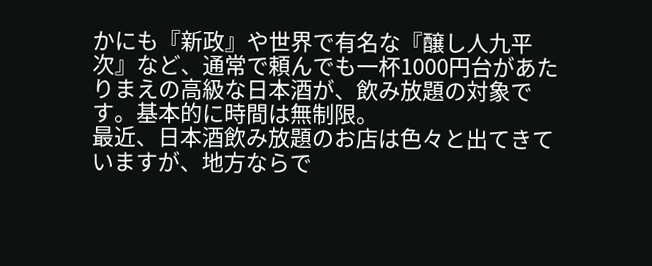かにも『新政』や世界で有名な『醸し人九平次』など、通常で頼んでも一杯1000円台があたりまえの高級な日本酒が、飲み放題の対象です。基本的に時間は無制限。
最近、日本酒飲み放題のお店は色々と出てきていますが、地方ならで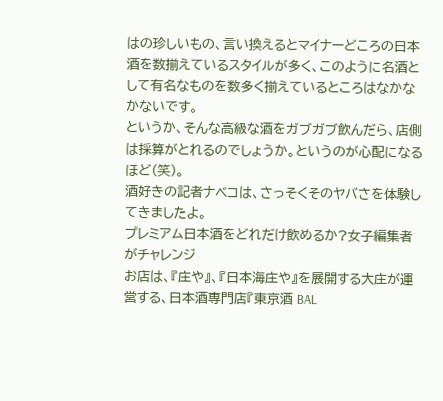はの珍しいもの、言い換えるとマイナーどころの日本酒を数揃えているスタイルが多く、このように名酒として有名なものを数多く揃えているところはなかなかないです。
というか、そんな高級な酒をガブガブ飲んだら、店側は採算がとれるのでしょうか。というのが心配になるほど(笑)。
酒好きの記者ナベコは、さっそくそのヤバさを体験してきましたよ。
プレミアム日本酒をどれだけ飲めるか?女子編集者がチャレンジ
お店は、『庄や』、『日本海庄や』を展開する大庄が運営する、日本酒専門店『東京酒 BAL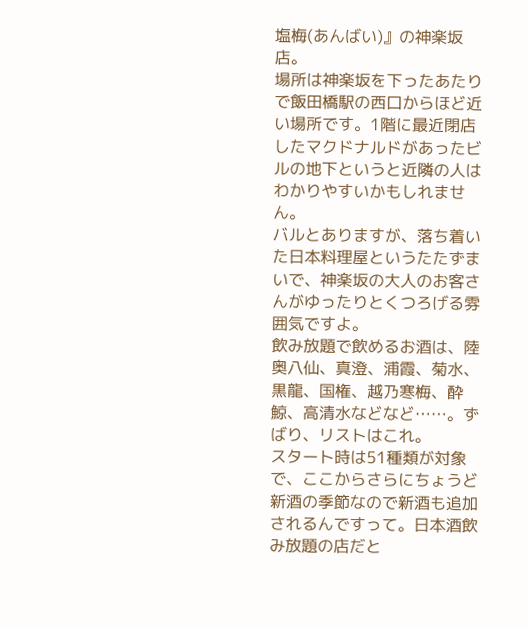塩梅(あんばい)』の神楽坂店。
場所は神楽坂を下ったあたりで飯田橋駅の西口からほど近い場所です。1階に最近閉店したマクドナルドがあったビルの地下というと近隣の人はわかりやすいかもしれません。
バルとありますが、落ち着いた日本料理屋というたたずまいで、神楽坂の大人のお客さんがゆったりとくつろげる雰囲気ですよ。
飲み放題で飲めるお酒は、陸奥八仙、真澄、浦霞、菊水、黒龍、国権、越乃寒梅、酔鯨、高清水などなど……。ずばり、リストはこれ。
スタート時は51種類が対象で、ここからさらにちょうど新酒の季節なので新酒も追加されるんですって。日本酒飲み放題の店だと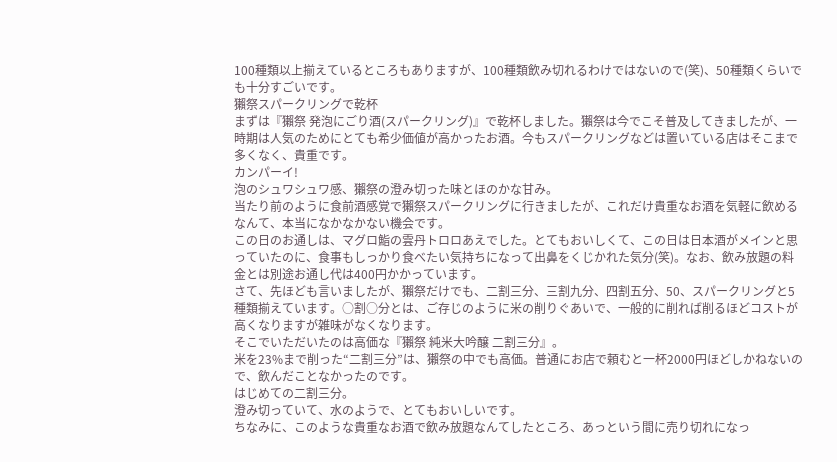100種類以上揃えているところもありますが、100種類飲み切れるわけではないので(笑)、50種類くらいでも十分すごいです。
獺祭スパークリングで乾杯
まずは『獺祭 発泡にごり酒(スパークリング)』で乾杯しました。獺祭は今でこそ普及してきましたが、一時期は人気のためにとても希少価値が高かったお酒。今もスパークリングなどは置いている店はそこまで多くなく、貴重です。
カンパーイ!
泡のシュワシュワ感、獺祭の澄み切った味とほのかな甘み。
当たり前のように食前酒感覚で獺祭スパークリングに行きましたが、これだけ貴重なお酒を気軽に飲めるなんて、本当になかなかない機会です。
この日のお通しは、マグロ鮨の雲丹トロロあえでした。とてもおいしくて、この日は日本酒がメインと思っていたのに、食事もしっかり食べたい気持ちになって出鼻をくじかれた気分(笑)。なお、飲み放題の料金とは別途お通し代は400円かかっています。
さて、先ほども言いましたが、獺祭だけでも、二割三分、三割九分、四割五分、50、スパークリングと5種類揃えています。○割○分とは、ご存じのように米の削りぐあいで、一般的に削れば削るほどコストが高くなりますが雑味がなくなります。
そこでいただいたのは高価な『獺祭 純米大吟醸 二割三分』。
米を23%まで削った“二割三分”は、獺祭の中でも高価。普通にお店で頼むと一杯2000円ほどしかねないので、飲んだことなかったのです。
はじめての二割三分。
澄み切っていて、水のようで、とてもおいしいです。
ちなみに、このような貴重なお酒で飲み放題なんてしたところ、あっという間に売り切れになっ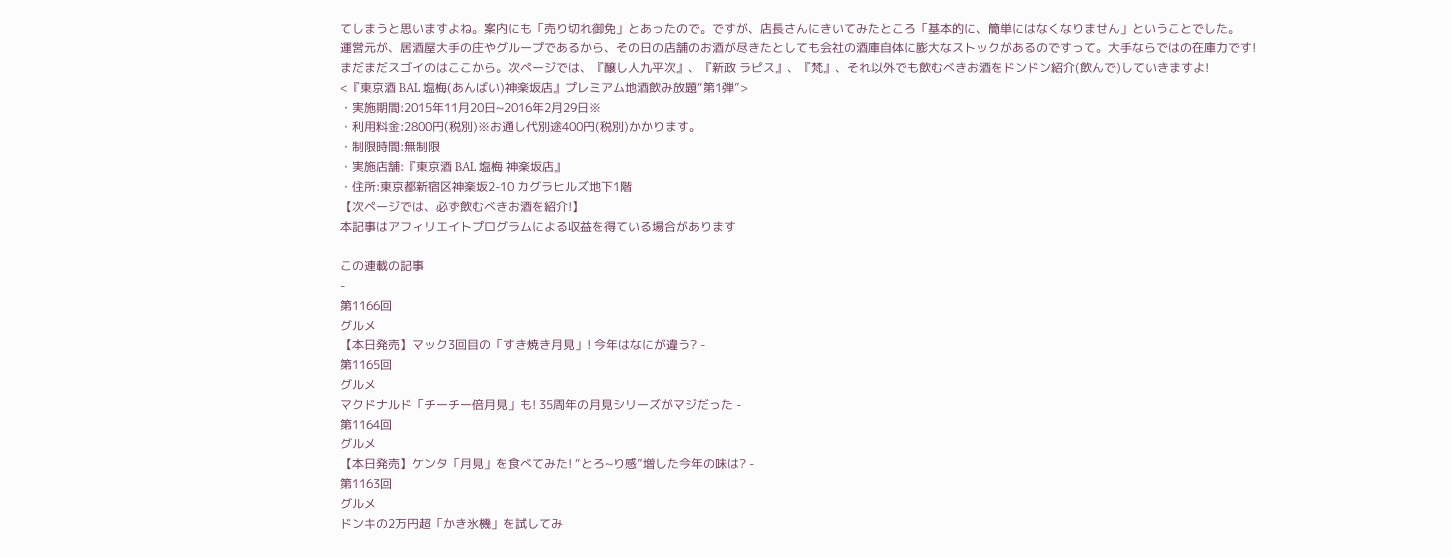てしまうと思いますよね。案内にも「売り切れ御免」とあったので。ですが、店長さんにきいてみたところ「基本的に、簡単にはなくなりません」ということでした。
運営元が、居酒屋大手の庄やグループであるから、その日の店舗のお酒が尽きたとしても会社の酒庫自体に膨大なストックがあるのですって。大手ならではの在庫力です!
まだまだスゴイのはここから。次ページでは、『醸し人九平次』、『新政 ラピス』、『梵』、それ以外でも飲むべきお酒をドンドン紹介(飲んで)していきますよ!
<『東京酒 BAL 塩梅(あんばい)神楽坂店』プレミアム地酒飲み放題“第1弾”>
・実施期間:2015年11月20日~2016年2月29日※
・利用料金:2800円(税別)※お通し代別途400円(税別)かかります。
・制限時間:無制限
・実施店舗:『東京酒 BAL 塩梅 神楽坂店』
・住所:東京都新宿区神楽坂2-10 カグラヒルズ地下1階
【次ページでは、必ず飲むべきお酒を紹介!】
本記事はアフィリエイトプログラムによる収益を得ている場合があります

この連載の記事
-
第1166回
グルメ
【本日発売】マック3回目の「すき焼き月見」! 今年はなにが違う? -
第1165回
グルメ
マクドナルド「チーチー倍月見」も! 35周年の月見シリーズがマジだった -
第1164回
グルメ
【本日発売】ケンタ「月見」を食べてみた! “とろ~り感”増した今年の味は? -
第1163回
グルメ
ドンキの2万円超「かき氷機」を試してみ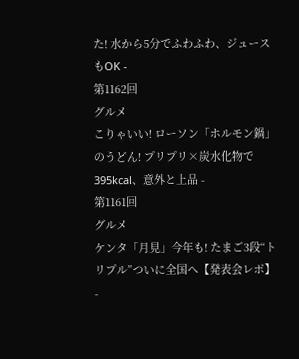た! 水から5分でふわふわ、ジュースもOK -
第1162回
グルメ
こりゃいい! ローソン「ホルモン鍋」のうどん! プリプリ×炭水化物で395kcal、意外と上品 -
第1161回
グルメ
ケンタ「月見」今年も! たまご3段“トリプル”ついに全国へ【発表会レポ】 -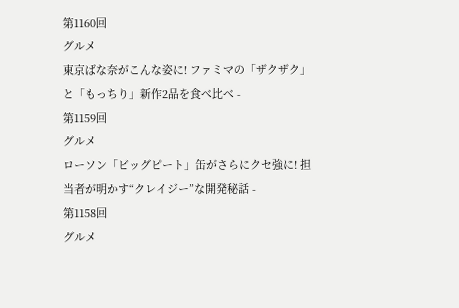第1160回
グルメ
東京ばな奈がこんな姿に! ファミマの「ザクザク」と「もっちり」新作2品を食べ比べ -
第1159回
グルメ
ローソン「ビッグピート」缶がさらにクセ強に! 担当者が明かす“クレイジー”な開発秘話 -
第1158回
グルメ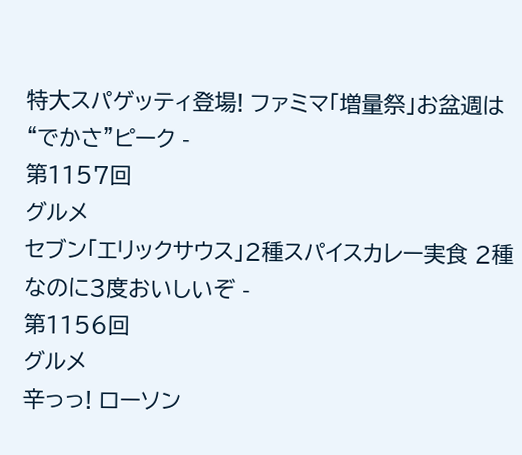特大スパゲッティ登場! ファミマ「増量祭」お盆週は“でかさ”ピーク -
第1157回
グルメ
セブン「エリックサウス」2種スパイスカレー実食 2種なのに3度おいしいぞ -
第1156回
グルメ
辛っっ! ローソン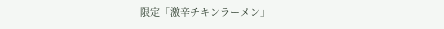限定「激辛チキンラーメン」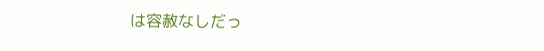は容赦なしだっ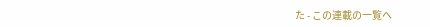た - この連載の一覧へ